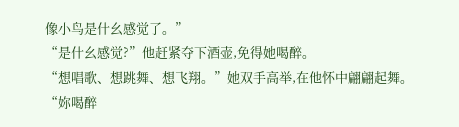像小鸟是什幺感觉了。”
“是什幺感觉?”他赶紧夺下酒壶,免得她喝醉。
“想唱歌、想跳舞、想飞翔。”她双手高举,在他怀中翩翩起舞。
“妳喝醉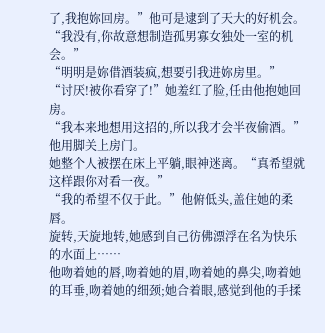了,我抱妳回房。”他可是逮到了天大的好机会。
“我没有,你故意想制造孤男寡女独处一室的机会。”
“明明是妳借酒装疯,想要引我进妳房里。”
“讨厌!被你看穿了!”她羞红了脸,任由他抱她回房。
“我本来地想用这招的,所以我才会半夜偷酒。”他用脚关上房门。
她整个人被摆在床上平躺,眼神迷离。“真希望就这样跟你对看一夜。”
“我的希望不仅于此。”他俯低头,盖住她的柔唇。
旋转,天旋地转,她感到自己彷佛漂浮在名为快乐的水面上……
他吻着她的唇,吻着她的眉,吻着她的鼻尖,吻着她的耳垂,吻着她的细颈;她合着眼,感觉到他的手揉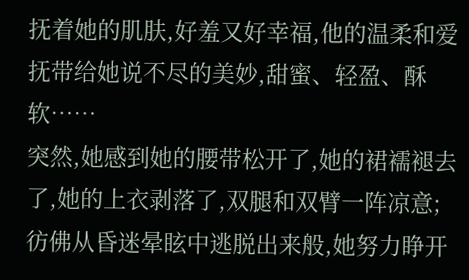抚着她的肌肤,好羞又好幸福,他的温柔和爱抚带给她说不尽的美妙,甜蜜、轻盈、酥软……
突然,她感到她的腰带松开了,她的裙襦褪去了,她的上衣剥落了,双腿和双臂一阵凉意;彷佛从昏迷晕眩中逃脱出来般,她努力睁开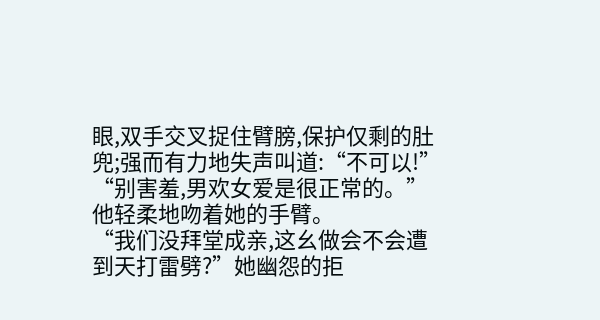眼,双手交叉捉住臂膀,保护仅剩的肚兜;强而有力地失声叫道:“不可以!”
“别害羞,男欢女爱是很正常的。”他轻柔地吻着她的手臂。
“我们没拜堂成亲,这幺做会不会遭到天打雷劈?”她幽怨的拒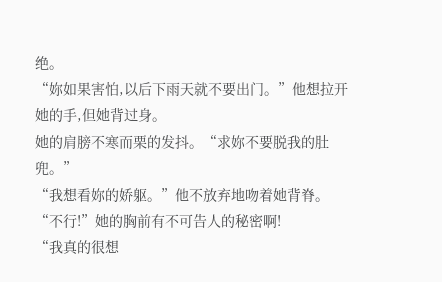绝。
“妳如果害怕,以后下雨天就不要出门。”他想拉开她的手,但她背过身。
她的肩膀不寒而栗的发抖。“求妳不要脱我的肚兜。”
“我想看妳的娇躯。”他不放弃地吻着她背脊。
“不行!”她的胸前有不可告人的秘密啊!
“我真的很想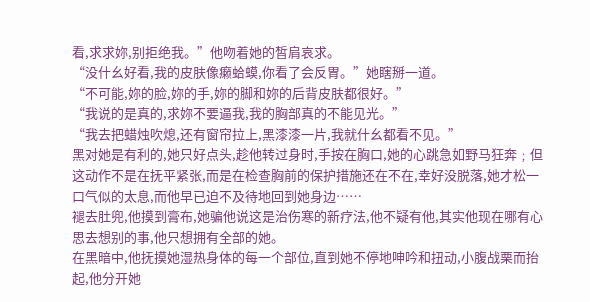看,求求妳,别拒绝我。”他吻着她的皙肩哀求。
“没什幺好看,我的皮肤像癞蛤蟆,你看了会反胃。”她瞎掰一道。
“不可能,妳的脸,妳的手,妳的脚和妳的后背皮肤都很好。”
“我说的是真的,求妳不要逼我,我的胸部真的不能见光。”
“我去把蜡烛吹熄,还有窗帘拉上,黑漆漆一片,我就什幺都看不见。”
黑对她是有利的,她只好点头,趁他转过身时,手按在胸口,她的心跳急如野马狂奔﹔但这动作不是在抚平紧张,而是在检查胸前的保护措施还在不在,幸好没脱落,她才松一口气似的太息,而他早已迫不及待地回到她身边……
褪去肚兜,他摸到膏布,她骗他说这是治伤寒的新疗法,他不疑有他,其实他现在哪有心思去想别的事,他只想拥有全部的她。
在黑暗中,他抚摸她湿热身体的每一个部位,直到她不停地呻吟和扭动,小腹战栗而抬起,他分开她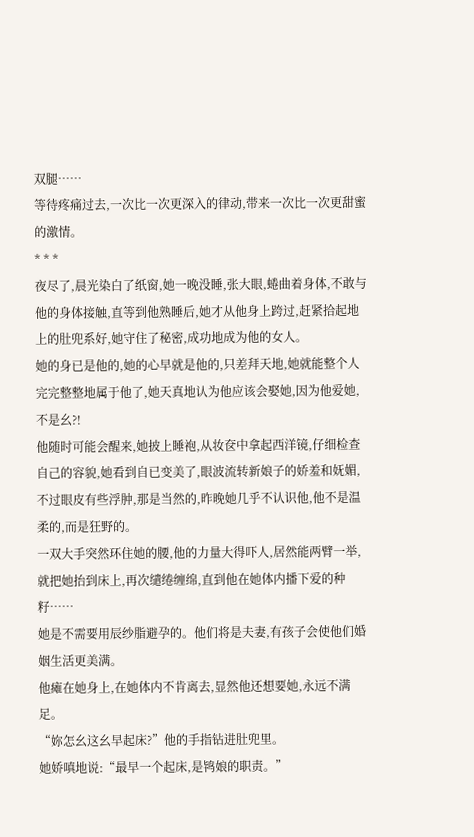双腿……
等待疼痛过去,一次比一次更深入的律动,带来一次比一次更甜蜜的激情。
* * *
夜尽了,晨光染白了纸窗,她一晚没睡,张大眼,蜷曲着身体,不敢与他的身体接触,直等到他熟睡后,她才从他身上跨过,赶紧拾起地上的肚兜系好,她守住了秘密,成功地成为他的女人。
她的身已是他的,她的心早就是他的,只差拜天地,她就能整个人完完整整地属于他了,她天真地认为他应该会娶她,因为他爱她,不是幺?!
他随时可能会醒来,她披上睡袍,从妆奁中拿起西洋镜,仔细检查自己的容貌,她看到自已变美了,眼波流转新娘子的娇羞和妩媚,不过眼皮有些浮肿,那是当然的,昨晚她几乎不认识他,他不是温柔的,而是狂野的。
一双大手突然环住她的腰,他的力量大得吓人,居然能两臂一举,就把她抬到床上,再次缱绻缠绵,直到他在她体内播下爱的种籽……
她是不需要用辰纱脂避孕的。他们将是夫妻,有孩子会使他们婚姻生活更美满。
他瘫在她身上,在她体内不肯离去,显然他还想要她,永远不满足。
“妳怎幺这幺早起床?”他的手指钻进肚兜里。
她娇嗔地说:“最早一个起床,是鸨娘的职责。”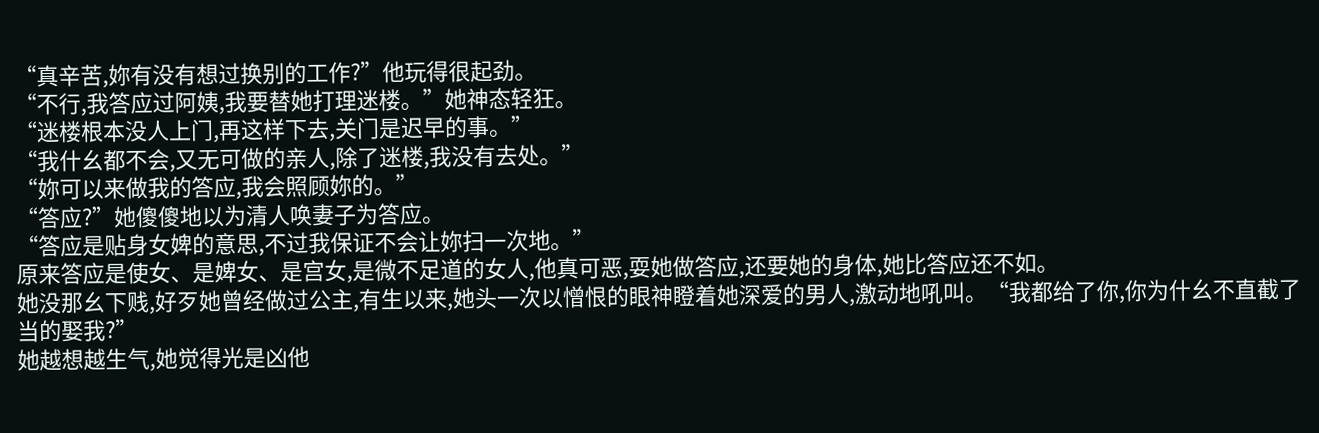“真辛苦,妳有没有想过换别的工作?”他玩得很起劲。
“不行,我答应过阿姨,我要替她打理迷楼。”她神态轻狂。
“迷楼根本没人上门,再这样下去,关门是迟早的事。”
“我什幺都不会,又无可做的亲人,除了迷楼,我没有去处。”
“妳可以来做我的答应,我会照顾妳的。”
“答应?”她傻傻地以为清人唤妻子为答应。
“答应是贴身女婢的意思,不过我保证不会让妳扫一次地。”
原来答应是使女、是婢女、是宫女,是微不足道的女人,他真可恶,耍她做答应,还要她的身体,她比答应还不如。
她没那幺下贱,好歹她曾经做过公主,有生以来,她头一次以憎恨的眼神瞪着她深爱的男人,激动地吼叫。“我都给了你,你为什幺不直截了当的娶我?”
她越想越生气,她觉得光是凶他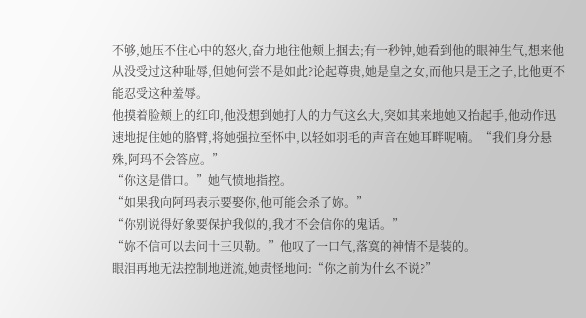不够,她压不住心中的怒火,奋力地往他颊上掴去;有一秒钟,她看到他的眼神生气,想来他从没受过这种耻辱,但她何尝不是如此?论起尊贵,她是皇之女,而他只是王之子,比他更不能忍受这种羞辱。
他摸着脸颊上的红印,他没想到她打人的力气这幺大,突如其来地她又抬起手,他动作迅速地捉住她的胳臂,将她强拉至怀中,以轻如羽毛的声音在她耳畔呢喃。“我们身分悬殊,阿玛不会答应。”
“你这是借口。”她气愤地指控。
“如果我向阿玛表示要娶你,他可能会杀了妳。”
“你别说得好象要保护我似的,我才不会信你的鬼话。”
“妳不信可以去问十三贝勒。”他叹了一口气,落寞的神情不是装的。
眼泪再地无法控制地迸流,她责怪地问:“你之前为什幺不说?”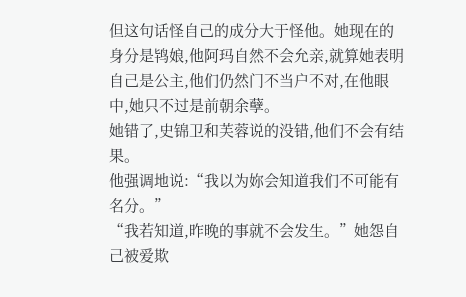但这句话怪自己的成分大于怪他。她现在的身分是鸨娘,他阿玛自然不会允亲,就算她表明自己是公主,他们仍然门不当户不对,在他眼中,她只不过是前朝余孽。
她错了,史锦卫和芙蓉说的没错,他们不会有结果。
他强调地说:“我以为妳会知道我们不可能有名分。”
“我若知道,昨晚的事就不会发生。”她怨自己被爱欺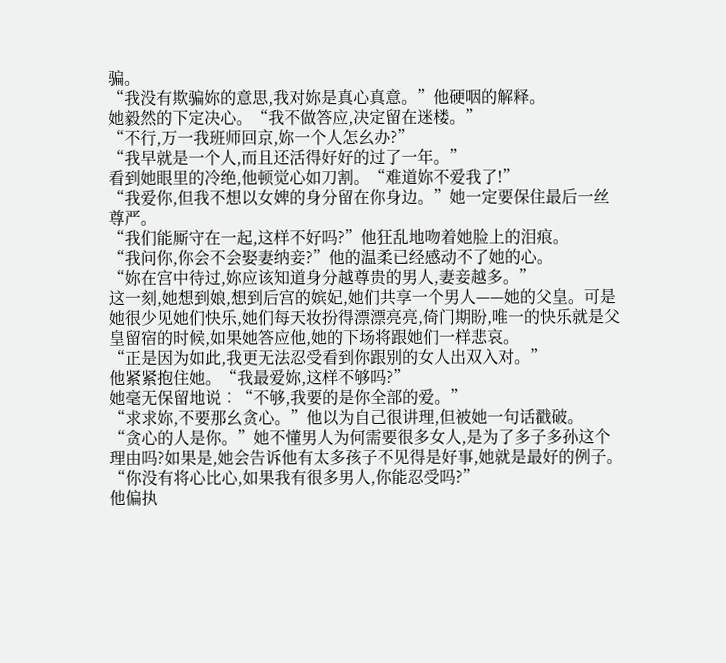骗。
“我没有欺骗妳的意思,我对妳是真心真意。”他硬咽的解释。
她毅然的下定决心。“我不做答应,决定留在迷楼。”
“不行,万一我班师回京,妳一个人怎幺办?”
“我早就是一个人,而且还活得好好的过了一年。”
看到她眼里的冷绝,他顿觉心如刀割。“难道妳不爱我了!”
“我爱你,但我不想以女婢的身分留在你身边。”她一定要保住最后一丝尊严。
“我们能厮守在一起,这样不好吗?”他狂乱地吻着她脸上的泪痕。
“我问你,你会不会娶妻纳妾?”他的温柔已经感动不了她的心。
“妳在宫中待过,妳应该知道身分越尊贵的男人,妻妾越多。”
这一刻,她想到娘,想到后宫的嫔妃,她们共享一个男人——她的父皇。可是她很少见她们快乐,她们每天妆扮得漂漂亮亮,倚门期盼,唯一的快乐就是父皇留宿的时候,如果她答应他,她的下场将跟她们一样悲哀。
“正是因为如此,我更无法忍受看到你跟别的女人出双入对。”
他紧紧抱住她。“我最爱妳,这样不够吗?”
她毫无保留地说︰“不够,我要的是你全部的爱。”
“求求妳,不要那幺贪心。”他以为自己很讲理,但被她一句话戳破。
“贪心的人是你。”她不懂男人为何需要很多女人,是为了多子多孙这个理由吗?如果是,她会告诉他有太多孩子不见得是好事,她就是最好的例子。“你没有将心比心,如果我有很多男人,你能忍受吗?”
他偏执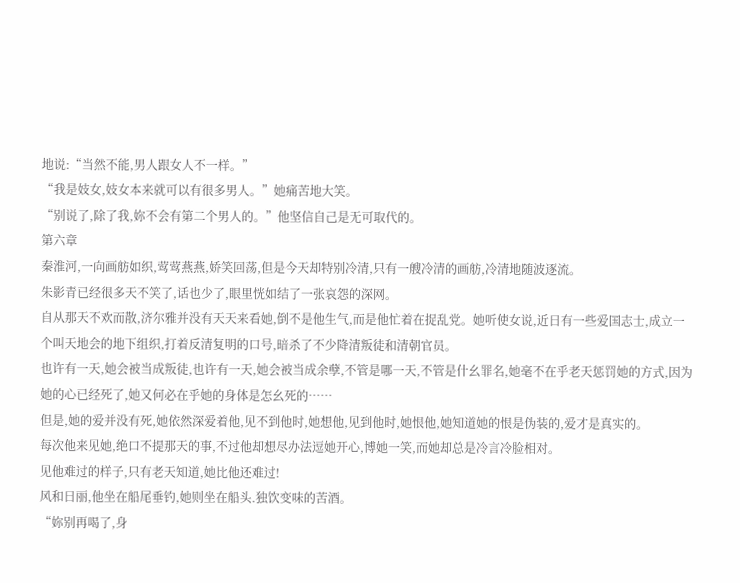地说:“当然不能,男人跟女人不一样。”
“我是妓女,妓女本来就可以有很多男人。”她痛苦地大笑。
“别说了,除了我,妳不会有第二个男人的。”他坚信自己是无可取代的。
第六章
秦淮河,一向画舫如织,莺莺燕燕,娇笑回荡,但是今天却特别冷清,只有一艘冷清的画舫,冷清地随波逐流。
朱影青已经很多天不笑了,话也少了,眼里恍如结了一张哀怨的深网。
自从那天不欢而散,济尔雅并没有天天来看她,倒不是他生气,而是他忙着在捉乱党。她听使女说,近日有一些爱国志士,成立一个叫天地会的地下组织,打着反清复明的口号,暗杀了不少降清叛徒和清朝官员。
也许有一天,她会被当成叛徒,也许有一天,她会被当成余孽,不管是哪一天,不管是什幺罪名,她毫不在乎老天惩罚她的方式,因为她的心已经死了,她又何必在乎她的身体是怎幺死的……
但是,她的爱并没有死,她依然深爱着他,见不到他时,她想他,见到他时,她恨他,她知道她的恨是伪装的,爱才是真实的。
每次他来见她,绝口不提那天的事,不过他却想尽办法逗她开心,博她一笑,而她却总是冷言冷脸相对。
见他难过的样子,只有老天知道,她比他还难过!
风和日丽,他坐在船尾垂钓,她则坐在船头.独饮变味的苦酒。
“妳别再喝了,身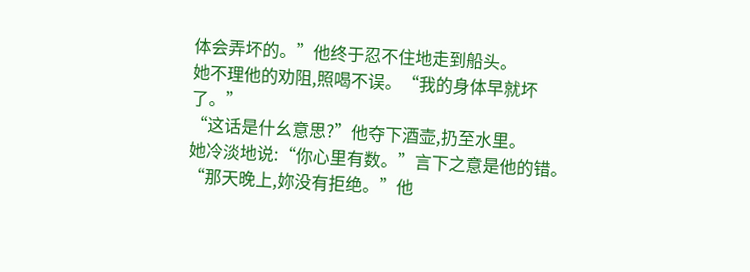体会弄坏的。”他终于忍不住地走到船头。
她不理他的劝阻,照喝不误。“我的身体早就坏了。”
“这话是什幺意思?”他夺下酒壶,扔至水里。
她冷淡地说:“你心里有数。”言下之意是他的错。
“那天晚上,妳没有拒绝。”他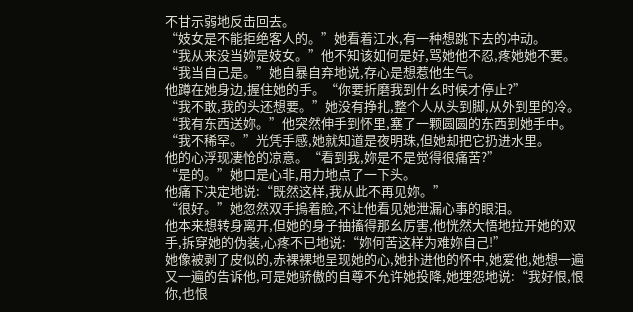不甘示弱地反击回去。
“妓女是不能拒绝客人的。”她看着江水,有一种想跳下去的冲动。
“我从来没当妳是妓女。”他不知该如何是好,骂她他不忍,疼她她不要。
“我当自己是。”她自暴自弃地说,存心是想惹他生气。
他蹲在她身边,握住她的手。“你要折磨我到什幺时候才停止?”
“我不敢,我的头还想要。”她没有挣扎,整个人从头到脚,从外到里的冷。
“我有东西送妳。”他突然伸手到怀里,塞了一颗圆圆的东西到她手中。
“我不稀罕。”光凭手感,她就知道是夜明珠,但她却把它扔进水里。
他的心浮现凄怆的凉意。“看到我,妳是不是觉得很痛苦?”
“是的。”她口是心非,用力地点了一下头。
他痛下决定地说:“既然这样,我从此不再见妳。”
“很好。”她忽然双手摀着脸,不让他看见她泄漏心事的眼泪。
他本来想转身离开,但她的身子抽搐得那幺厉害,他恍然大悟地拉开她的双手,拆穿她的伪装,心疼不已地说:“妳何苦这样为难妳自己!”
她像被剥了皮似的,赤裸裸地呈现她的心,她扑进他的怀中,她爱他,她想一遍又一遍的告诉他,可是她骄傲的自尊不允许她投降,她埋怨地说:“我好恨,恨你,也恨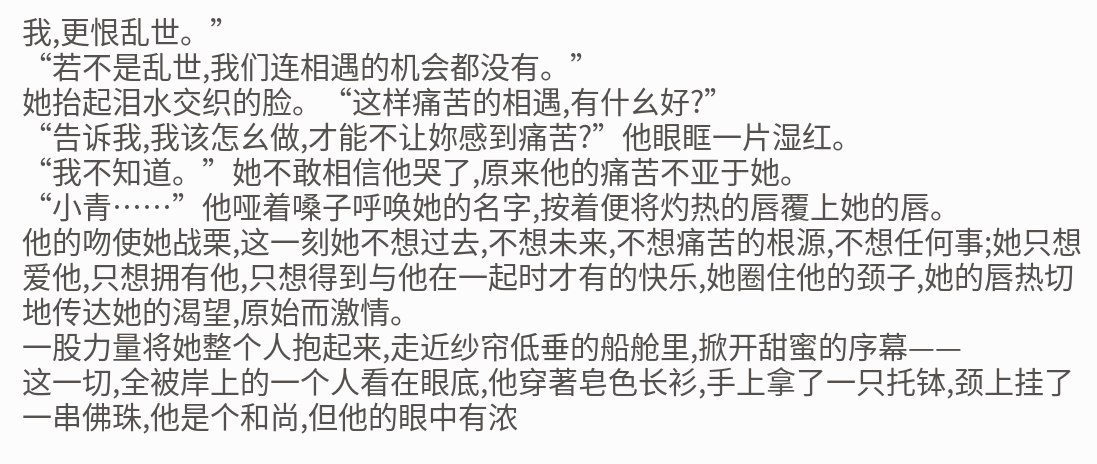我,更恨乱世。”
“若不是乱世,我们连相遇的机会都没有。”
她抬起泪水交织的脸。“这样痛苦的相遇,有什幺好?”
“告诉我,我该怎幺做,才能不让妳感到痛苦?”他眼眶一片湿红。
“我不知道。”她不敢相信他哭了,原来他的痛苦不亚于她。
“小青……”他哑着嗓子呼唤她的名字,按着便将灼热的唇覆上她的唇。
他的吻使她战栗,这一刻她不想过去,不想未来,不想痛苦的根源,不想任何事;她只想爱他,只想拥有他,只想得到与他在一起时才有的快乐,她圈住他的颈子,她的唇热切地传达她的渴望,原始而激情。
一股力量将她整个人抱起来,走近纱帘低垂的船舱里,掀开甜蜜的序幕——
这一切,全被岸上的一个人看在眼底,他穿著皂色长衫,手上拿了一只托钵,颈上挂了一串佛珠,他是个和尚,但他的眼中有浓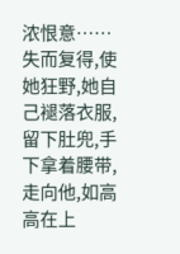浓恨意……
失而复得,使她狂野,她自己褪落衣服,留下肚兜,手下拿着腰带,走向他,如高高在上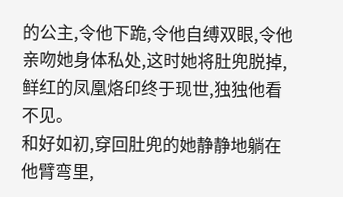的公主,令他下跪,令他自缚双眼,令他亲吻她身体私处,这时她将肚兜脱掉,鲜红的凤凰烙印终于现世,独独他看不见。
和好如初,穿回肚兜的她静静地躺在他臂弯里,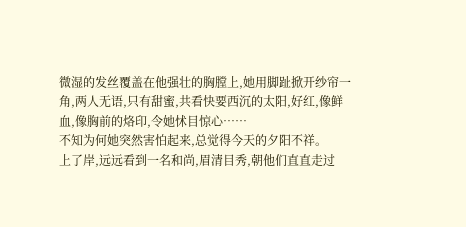微湿的发丝覆盖在他强壮的胸膛上,她用脚趾掀开纱帘一角,两人无语,只有甜蜜,共看快要西沉的太阳,好红,像鲜血,像胸前的烙印,令她怵目惊心……
不知为何她突然害怕起来,总觉得今天的夕阳不祥。
上了岸,远远看到一名和尚,眉清目秀,朝他们直直走过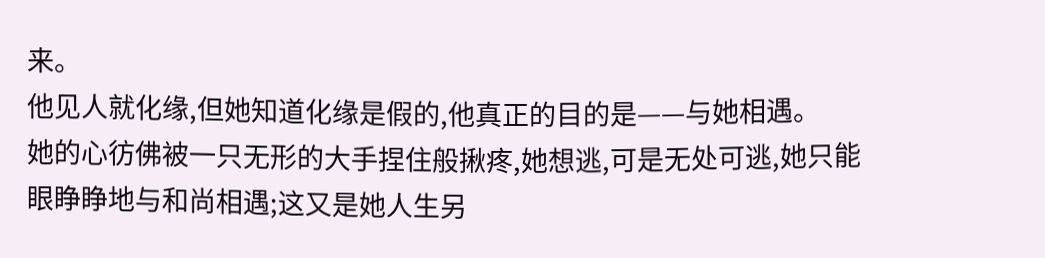来。
他见人就化缘,但她知道化缘是假的,他真正的目的是——与她相遇。
她的心彷佛被一只无形的大手捏住般揪疼,她想逃,可是无处可逃,她只能眼睁睁地与和尚相遇;这又是她人生另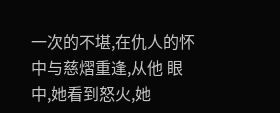一次的不堪,在仇人的怀中与慈熠重逢,从他 眼中,她看到怒火,她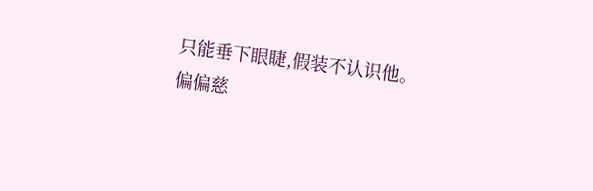只能垂下眼睫,假装不认识他。
偏偏慈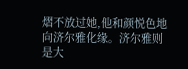熠不放过她,他和颜悦色地向济尔雅化缘。济尔雅则是大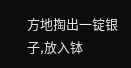方地掏出一锭银子,放入钵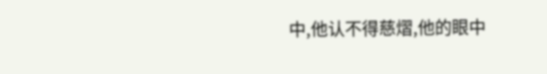中,他认不得慈熠,他的眼中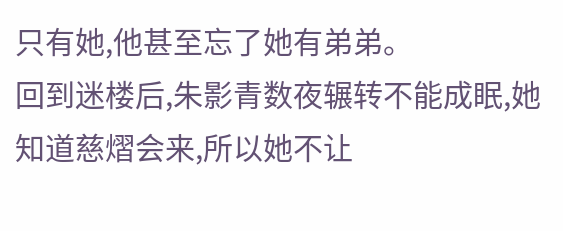只有她,他甚至忘了她有弟弟。
回到迷楼后,朱影青数夜辗转不能成眠,她知道慈熠会来,所以她不让